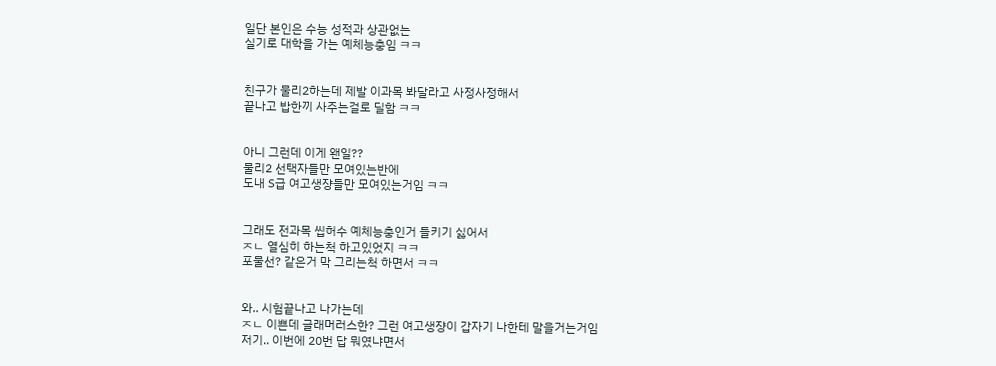일단 본인은 수능 성적과 상관없는
실기로 대학을 가는 예체능충임 ㅋㅋ


친구가 물리2하는데 제발 이과목 봐달라고 사정사정해서
끝나고 밥한끼 사주는걸로 딜함 ㅋㅋ


아니 그런데 이게 왠일??
물리2 선택자들만 모여있는반에
도내 S급 여고생쟝들만 모여있는거임 ㅋㅋ


그래도 전과목 씹허수 예체능충인거 들키기 싫어서
ㅈㄴ 열심히 하는척 하고있었지 ㅋㅋ
포물선? 같은거 막 그리는척 하면서 ㅋㅋ


와.. 시험끝나고 나가는데
ㅈㄴ 이쁜데 글래머러스한? 그런 여고생쟝이 갑자기 나한테 말을거는거임
저기.. 이번에 20번 답 뭐였냐면서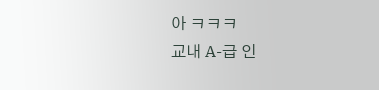아 ㅋㅋㅋ
교내 A-급 인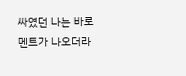싸였던 나는 바로 멘트가 나오더라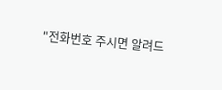"전화번호 주시면 알려드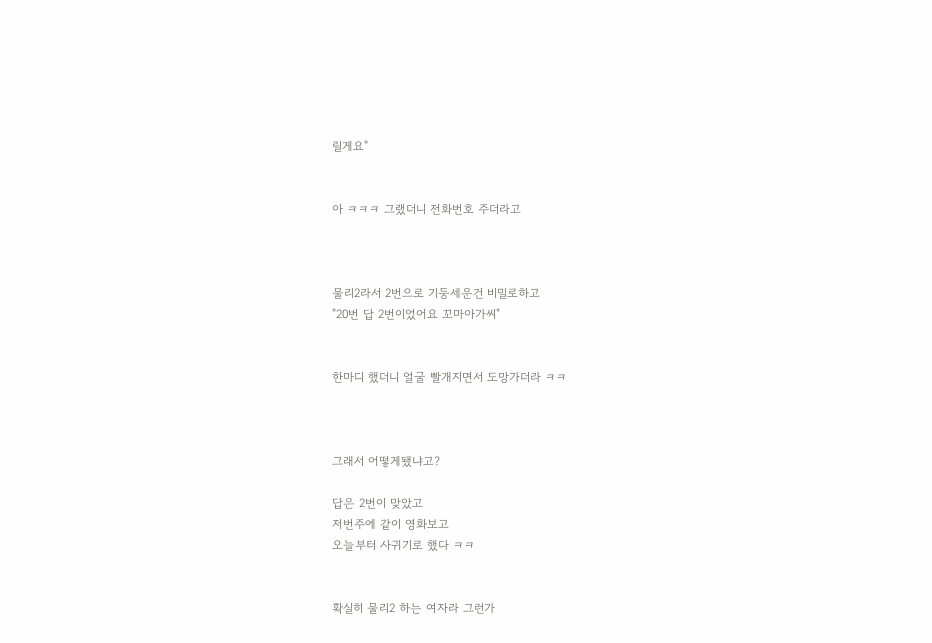릴게요"


아 ㅋㅋㅋ 그랬더니 전화번호 주더라고



물리2라서 2번으로 기둥세운건 비밀로하고
"20번 답 2번이었어요 꼬마아가씨"


한마디 했더니 얼굴 빨개지면서 도망가더라 ㅋㅋ



그래서 어떻게됐냐고?

답은 2번이 맞았고
저번주에 같이 영화보고
오늘부터 사귀기로 했다 ㅋㅋ


확실히 물리2 하는 여자라 그런가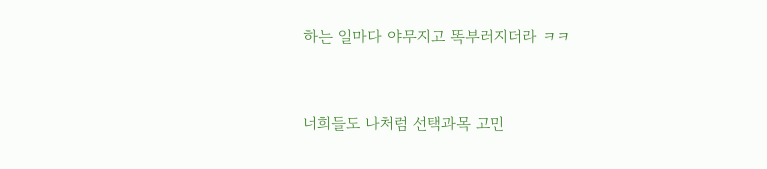하는 일마다 야무지고 똑부러지더라 ㅋㅋ


너희들도 나처럼 선택과목 고민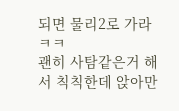되면 물리2로 가라 ㅋㅋ
괜히 사탐같은거 해서 칙칙한데 앉아만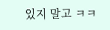있지 말고 ㅋㅋ